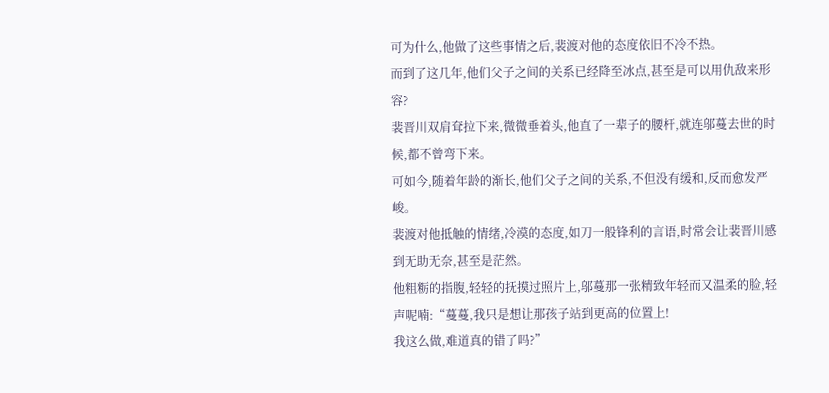可为什么,他做了这些事情之后,裴渡对他的态度依旧不冷不热。
而到了这几年,他们父子之间的关系已经降至冰点,甚至是可以用仇敌来形容?
裴晋川双肩耷拉下来,微微垂着头,他直了一辈子的腰杆,就连邬蔓去世的时候,都不曾弯下来。
可如今,随着年龄的渐长,他们父子之间的关系,不但没有缓和,反而愈发严峻。
裴渡对他抵触的情绪,冷漠的态度,如刀一般锋利的言语,时常会让裴晋川感到无助无奈,甚至是茫然。
他粗粝的指腹,轻轻的抚摸过照片上,邬蔓那一张精致年轻而又温柔的脸,轻声呢喃:“蔓蔓,我只是想让那孩子站到更高的位置上!
我这么做,难道真的错了吗?”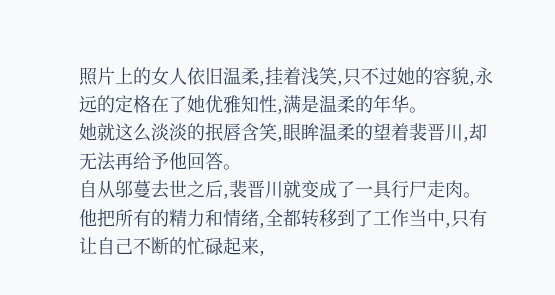照片上的女人依旧温柔,挂着浅笑,只不过她的容貌,永远的定格在了她优雅知性,满是温柔的年华。
她就这么淡淡的抿唇含笑,眼眸温柔的望着裴晋川,却无法再给予他回答。
自从邬蔓去世之后,裴晋川就变成了一具行尸走肉。
他把所有的精力和情绪,全都转移到了工作当中,只有让自己不断的忙碌起来,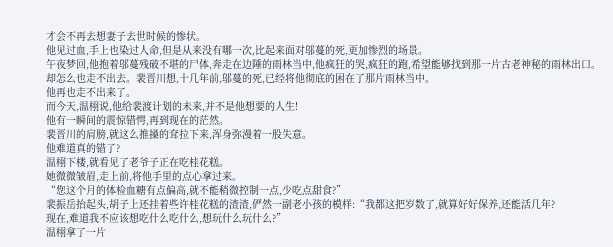才会不再去想妻子去世时候的惨状。
他见过血,手上也染过人命,但是从来没有哪一次,比起来面对邬蔓的死,更加惨烈的场景。
午夜梦回,他抱着邬蔓残破不堪的尸体,奔走在边陲的雨林当中,他疯狂的哭,疯狂的跑,希望能够找到那一片古老神秘的雨林出口。
却怎么也走不出去。裴晋川想,十几年前,邬蔓的死,已经将他彻底的困在了那片雨林当中。
他再也走不出来了。
而今天,温栩说,他给裴渡计划的未来,并不是他想要的人生!
他有一瞬间的震惊错愕,再到现在的茫然。
裴晋川的肩膀,就这么推搡的耷拉下来,浑身弥漫着一股失意。
他难道真的错了?
温栩下楼,就看见了老爷子正在吃桂花糕。
她微微皱眉,走上前,将他手里的点心拿过来。
“您这个月的体检血糖有点偏高,就不能稍微控制一点,少吃点甜食?”
裴振岳抬起头,胡子上还挂着些许桂花糕的渣渣,俨然一副老小孩的模样:“我都这把岁数了,就算好好保养,还能活几年?
现在,难道我不应该想吃什么吃什么,想玩什么玩什么?”
温栩拿了一片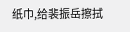纸巾,给裴振岳擦拭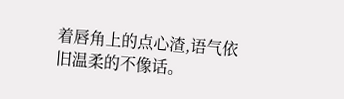着唇角上的点心渣,语气依旧温柔的不像话。